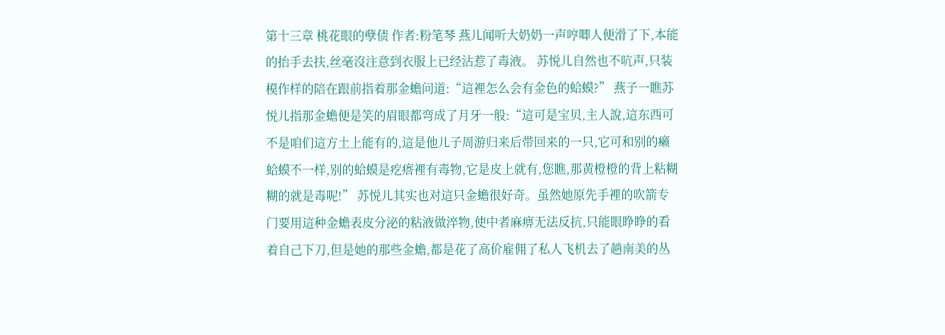第十三章 桃花眼的孽债 作者:粉笔琴 燕儿闻听大奶奶一声哼唧人便滑了下,本能的抬手去扶,丝毫沒注意到衣服上已经沾惹了毒液。 苏悦儿自然也不吭声,只装模作样的陪在跟前指着那金蟾问道:“這裡怎么会有金色的蛤蟆?” 燕子一瞧苏悦儿指那金蟾便是笑的眉眼都弯成了月牙一般:“這可是宝贝,主人說,這东西可不是咱们這方土上能有的,這是他儿子周游归来后带回来的一只,它可和别的癞蛤蟆不一样,别的蛤蟆是疙瘩裡有毒物,它是皮上就有,您瞧,那黄橙橙的背上粘糊糊的就是毒呢!” 苏悦儿其实也对這只金蟾很好奇。虽然她原先手裡的吹箭专门要用這种金蟾表皮分泌的粘液做淬物,使中者麻痹无法反抗,只能眼睁睁的看着自己下刀,但是她的那些金蟾,都是花了高价雇佣了私人飞机去了趟南美的丛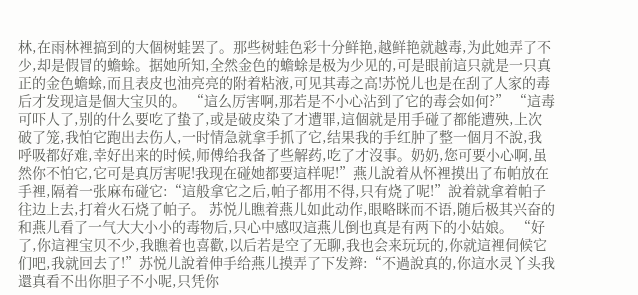林,在雨林裡搞到的大個树蛙罢了。那些树蛙色彩十分鲜艳,越鲜艳就越毒,为此她弄了不少,却是假冒的蟾蜍。据她所知,全然金色的蟾蜍是极为少见的,可是眼前這只就是一只真正的金色蟾蜍,而且表皮也油亮亮的附着粘液,可见其毒之高!苏悦儿也是在刮了人家的毒后才发现這是個大宝贝的。 “這么厉害啊,那若是不小心沾到了它的毒会如何?” “這毒可吓人了,别的什么要吃了蛰了,或是破皮染了才遭罪,這個就是用手碰了都能遭殃,上次破了笼,我怕它跑出去伤人,一时情急就拿手抓了它,结果我的手红肿了整一個月不說,我呼吸都好难,幸好出来的时候,师傅给我备了些解药,吃了才沒事。奶奶,您可要小心啊,虽然你不怕它,它可是真厉害呢!我现在碰她都要這样呢!”燕儿說着从怀裡摸出了布帕放在手裡,隔着一张麻布碰它:“這般拿它之后,帕子都用不得,只有烧了呢!”說着就拿着帕子往边上去,打着火石烧了帕子。 苏悦儿瞧着燕儿如此动作,眼略眯而不语,随后极其兴奋的和燕儿看了一气大大小小的毒物后,只心中感叹這燕儿倒也真是有两下的小姑娘。 “好了,你這裡宝贝不少,我瞧着也喜歡,以后若是空了无聊,我也会来玩玩的,你就這裡伺候它们吧,我就回去了!”苏悦儿說着伸手给燕儿摸弄了下发辫:“不過說真的,你這水灵丫头我還真看不出你胆子不小呢,只凭你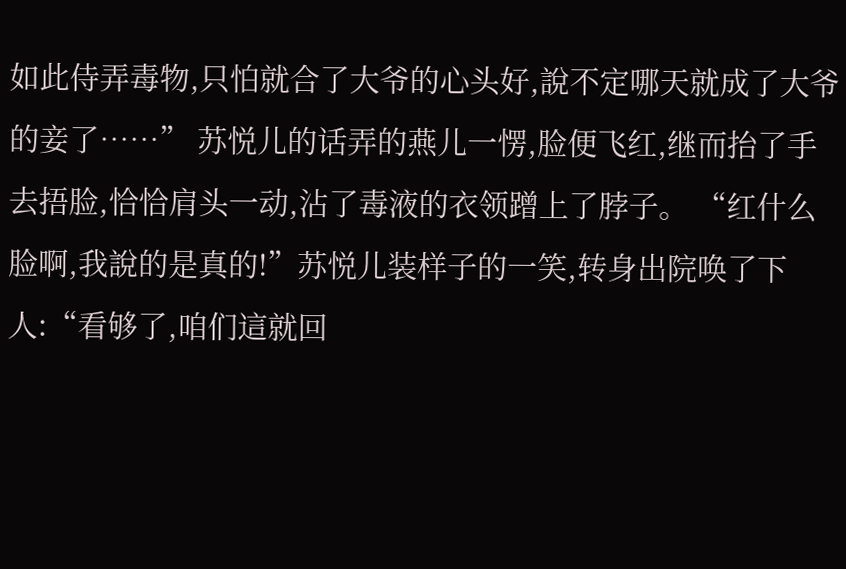如此侍弄毒物,只怕就合了大爷的心头好,說不定哪天就成了大爷的妾了……” 苏悦儿的话弄的燕儿一愣,脸便飞红,继而抬了手去捂脸,恰恰肩头一动,沾了毒液的衣领蹭上了脖子。 “红什么脸啊,我說的是真的!”苏悦儿装样子的一笑,转身出院唤了下人:“看够了,咱们這就回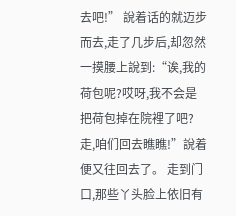去吧!” 說着话的就迈步而去,走了几步后,却忽然一摸腰上說到:“诶,我的荷包呢?哎呀,我不会是把荷包掉在院裡了吧?走,咱们回去瞧瞧!”說着便又往回去了。 走到门口,那些丫头脸上依旧有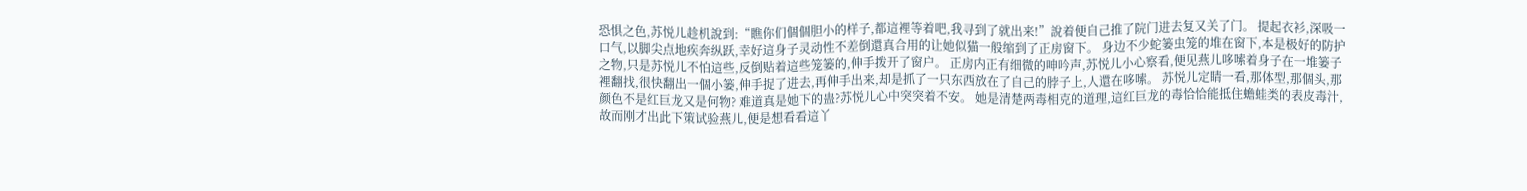恐惧之色,苏悦儿趁机說到:“瞧你们個個胆小的样子,都這裡等着吧,我寻到了就出来!”說着便自己推了院门进去复又关了门。 提起衣衫,深吸一口气,以脚尖点地疾奔纵跃,幸好這身子灵动性不差倒還真合用的让她似猫一般缩到了正房窗下。 身边不少蛇篓虫笼的堆在窗下,本是极好的防护之物,只是苏悦儿不怕這些,反倒贴着這些笼篓的,伸手拨开了窗户。 正房内正有细微的呻吟声,苏悦儿小心察看,便见燕儿哆嗦着身子在一堆篓子裡翻找,很快翻出一個小篓,伸手捉了进去,再伸手出来,却是抓了一只东西放在了自己的脖子上,人還在哆嗦。 苏悦儿定睛一看,那体型,那個头,那颜色不是红巨龙又是何物? 难道真是她下的蛊?苏悦儿心中突突着不安。 她是清楚两毒相克的道理,這红巨龙的毒恰恰能抵住蟾蛙类的表皮毒汁,故而刚才出此下策试验燕儿,便是想看看這丫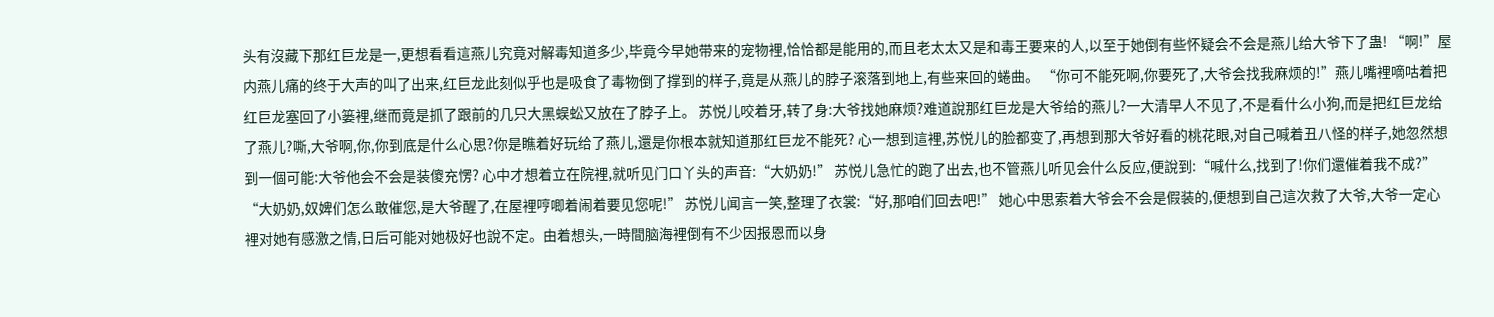头有沒藏下那红巨龙是一,更想看看這燕儿究竟对解毒知道多少,毕竟今早她带来的宠物裡,恰恰都是能用的,而且老太太又是和毒王要来的人,以至于她倒有些怀疑会不会是燕儿给大爷下了蛊! “啊!”屋内燕儿痛的终于大声的叫了出来,红巨龙此刻似乎也是吸食了毒物倒了撑到的样子,竟是从燕儿的脖子滚落到地上,有些来回的蜷曲。 “你可不能死啊,你要死了,大爷会找我麻烦的!”燕儿嘴裡嘀咕着把红巨龙塞回了小篓裡,继而竟是抓了跟前的几只大黑蜈蚣又放在了脖子上。 苏悦儿咬着牙,转了身:大爷找她麻烦?难道說那红巨龙是大爷给的燕儿?一大清早人不见了,不是看什么小狗,而是把红巨龙给了燕儿?嘶,大爷啊,你,你到底是什么心思?你是瞧着好玩给了燕儿,還是你根本就知道那红巨龙不能死? 心一想到這裡,苏悦儿的脸都变了,再想到那大爷好看的桃花眼,对自己喊着丑八怪的样子,她忽然想到一個可能:大爷他会不会是装傻充愣? 心中才想着立在院裡,就听见门口丫头的声音:“大奶奶!” 苏悦儿急忙的跑了出去,也不管燕儿听见会什么反应,便說到:“喊什么,找到了!你们還催着我不成?” “大奶奶,奴婢们怎么敢催您,是大爷醒了,在屋裡哼唧着闹着要见您呢!” 苏悦儿闻言一笑,整理了衣裳:“好,那咱们回去吧!” 她心中思索着大爷会不会是假装的,便想到自己這次救了大爷,大爷一定心裡对她有感激之情,日后可能对她极好也說不定。由着想头,一時間脑海裡倒有不少因报恩而以身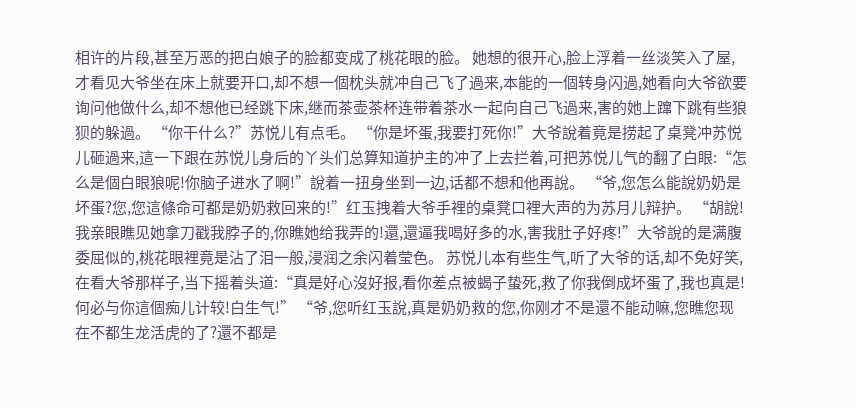相许的片段,甚至万恶的把白娘子的脸都变成了桃花眼的脸。 她想的很开心,脸上浮着一丝淡笑入了屋,才看见大爷坐在床上就要开口,却不想一個枕头就冲自己飞了過来,本能的一個转身闪過,她看向大爷欲要询问他做什么,却不想他已经跳下床,继而茶壶茶杯连带着茶水一起向自己飞過来,害的她上蹿下跳有些狼狈的躲過。 “你干什么?”苏悦儿有点毛。 “你是坏蛋,我要打死你!”大爷說着竟是捞起了桌凳冲苏悦儿砸過来,這一下跟在苏悦儿身后的丫头们总算知道护主的冲了上去拦着,可把苏悦儿气的翻了白眼:“怎么是個白眼狼呢!你脑子进水了啊!”說着一扭身坐到一边,话都不想和他再說。 “爷,您怎么能說奶奶是坏蛋?您,您這條命可都是奶奶救回来的!”红玉拽着大爷手裡的桌凳口裡大声的为苏月儿辩护。 “胡說!我亲眼瞧见她拿刀戳我脖子的,你瞧她给我弄的!還,還逼我喝好多的水,害我肚子好疼!”大爷說的是满腹委屈似的,桃花眼裡竟是沾了泪一般,浸润之余闪着莹色。 苏悦儿本有些生气,听了大爷的话,却不免好笑,在看大爷那样子,当下摇着头道:“真是好心沒好报,看你差点被蝎子蛰死,救了你我倒成坏蛋了,我也真是!何必与你這個痴儿计较!白生气!” “爷,您听红玉說,真是奶奶救的您,你刚才不是還不能动嘛,您瞧您现在不都生龙活虎的了?還不都是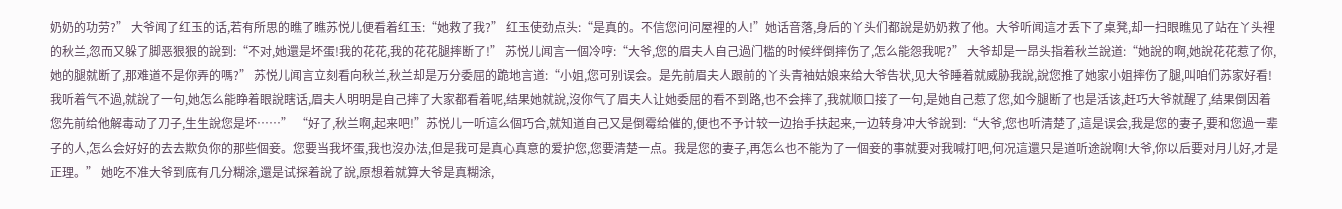奶奶的功劳?” 大爷闻了红玉的话,若有所思的瞧了瞧苏悦儿便看着红玉:“她救了我?” 红玉使劲点头:“是真的。不信您问问屋裡的人!”她话音落,身后的丫头们都說是奶奶救了他。大爷听闻這才丢下了桌凳,却一扫眼瞧见了站在丫头裡的秋兰,忽而又躲了脚恶狠狠的說到:“不对,她還是坏蛋!我的花花,我的花花腿摔断了!” 苏悦儿闻言一個冷哼:“大爷,您的眉夫人自己過门槛的时候绊倒摔伤了,怎么能怨我呢?” 大爷却是一昂头指着秋兰說道:“她說的啊,她說花花惹了你,她的腿就断了,那难道不是你弄的嗎?” 苏悦儿闻言立刻看向秋兰,秋兰却是万分委屈的跪地言道:“小姐,您可别误会。是先前眉夫人跟前的丫头青袖姑娘来给大爷告状,见大爷睡着就威胁我說,說您推了她家小姐摔伤了腿,叫咱们苏家好看!我听着气不過,就說了一句,她怎么能睁着眼說瞎话,眉夫人明明是自己摔了大家都看着呢,结果她就說,沒你气了眉夫人让她委屈的看不到路,也不会摔了,我就顺口接了一句,是她自己惹了您,如今腿断了也是活该,赶巧大爷就醒了,结果倒因着您先前给他解毒动了刀子,生生說您是坏……” “好了,秋兰啊,起来吧!”苏悦儿一听這么個巧合,就知道自己又是倒霉给催的,便也不予计较一边抬手扶起来,一边转身冲大爷說到:“大爷,您也听清楚了,這是误会,我是您的妻子,要和您過一辈子的人,怎么会好好的去去欺负你的那些個妾。您要当我坏蛋,我也沒办法,但是我可是真心真意的爱护您,您要清楚一点。我是您的妻子,再怎么也不能为了一個妾的事就要对我喊打吧,何况這還只是道听途說啊!大爷,你以后要对月儿好,才是正理。” 她吃不准大爷到底有几分糊涂,還是试探着說了說,原想着就算大爷是真糊涂,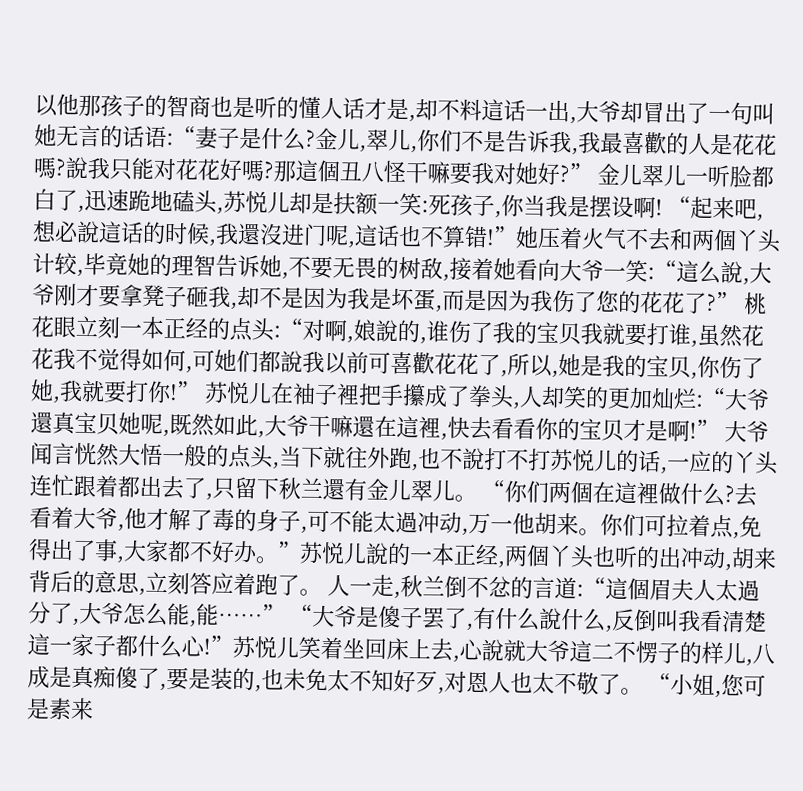以他那孩子的智商也是听的懂人话才是,却不料這话一出,大爷却冒出了一句叫她无言的话语:“妻子是什么?金儿,翠儿,你们不是告诉我,我最喜歡的人是花花嗎?說我只能对花花好嗎?那這個丑八怪干嘛要我对她好?” 金儿翠儿一听脸都白了,迅速跪地磕头,苏悦儿却是扶额一笑:死孩子,你当我是摆设啊! “起来吧,想必說這话的时候,我還沒进门呢,這话也不算错!”她压着火气不去和两個丫头计较,毕竟她的理智告诉她,不要无畏的树敌,接着她看向大爷一笑:“這么說,大爷刚才要拿凳子砸我,却不是因为我是坏蛋,而是因为我伤了您的花花了?” 桃花眼立刻一本正经的点头:“对啊,娘說的,谁伤了我的宝贝我就要打谁,虽然花花我不觉得如何,可她们都說我以前可喜歡花花了,所以,她是我的宝贝,你伤了她,我就要打你!” 苏悦儿在袖子裡把手攥成了拳头,人却笑的更加灿烂:“大爷還真宝贝她呢,既然如此,大爷干嘛還在這裡,快去看看你的宝贝才是啊!” 大爷闻言恍然大悟一般的点头,当下就往外跑,也不說打不打苏悦儿的话,一应的丫头连忙跟着都出去了,只留下秋兰還有金儿翠儿。 “你们两個在這裡做什么?去看着大爷,他才解了毒的身子,可不能太過冲动,万一他胡来。你们可拉着点,免得出了事,大家都不好办。”苏悦儿說的一本正经,两個丫头也听的出冲动,胡来背后的意思,立刻答应着跑了。 人一走,秋兰倒不忿的言道:“這個眉夫人太過分了,大爷怎么能,能……” “大爷是傻子罢了,有什么說什么,反倒叫我看清楚這一家子都什么心!”苏悦儿笑着坐回床上去,心說就大爷這二不愣子的样儿,八成是真痴傻了,要是装的,也未免太不知好歹,对恩人也太不敬了。 “小姐,您可是素来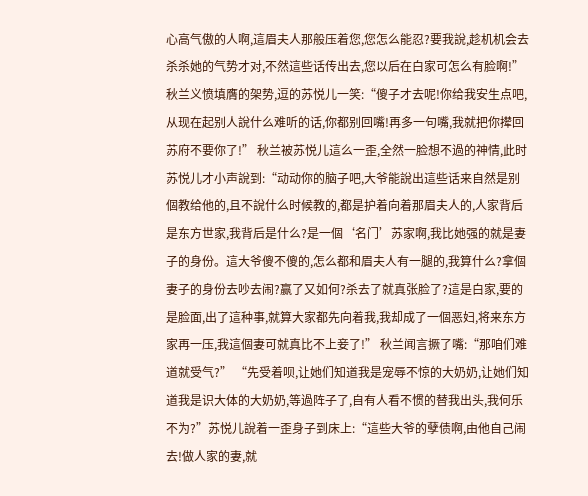心高气傲的人啊,這眉夫人那般压着您,您怎么能忍?要我說,趁机机会去杀杀她的气势才对,不然這些话传出去,您以后在白家可怎么有脸啊!”秋兰义愤填膺的架势,逗的苏悦儿一笑:“傻子才去呢!你给我安生点吧,从现在起别人說什么难听的话,你都别回嘴!再多一句嘴,我就把你撵回苏府不要你了!” 秋兰被苏悦儿這么一歪,全然一脸想不過的神情,此时苏悦儿才小声說到:“动动你的脑子吧,大爷能說出這些话来自然是别個教给他的,且不說什么时候教的,都是护着向着那眉夫人的,人家背后是东方世家,我背后是什么?是一個‘名门’苏家啊,我比她强的就是妻子的身份。這大爷傻不傻的,怎么都和眉夫人有一腿的,我算什么?拿個妻子的身份去吵去闹?赢了又如何?杀去了就真张脸了?這是白家,要的是脸面,出了這种事,就算大家都先向着我,我却成了一個恶妇,将来东方家再一压,我這個妻可就真比不上妾了!” 秋兰闻言撅了嘴:“那咱们难道就受气?” “先受着呗,让她们知道我是宠辱不惊的大奶奶,让她们知道我是识大体的大奶奶,等過阵子了,自有人看不惯的替我出头,我何乐不为?”苏悦儿說着一歪身子到床上:“這些大爷的孽债啊,由他自己闹去!做人家的妻,就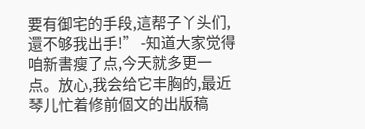要有御宅的手段,這帮子丫头们,還不够我出手!” -知道大家觉得咱新書瘦了点,今天就多更一点。放心,我会给它丰胸的,最近琴儿忙着修前個文的出版稿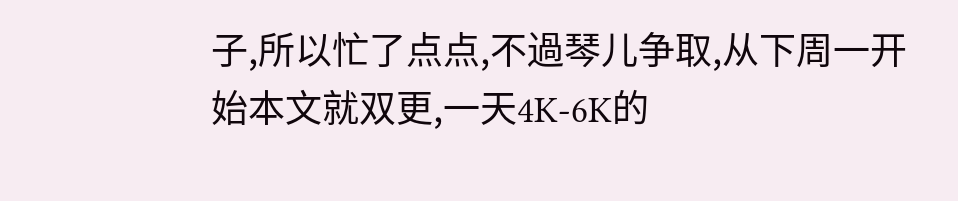子,所以忙了点点,不過琴儿争取,从下周一开始本文就双更,一天4K-6K的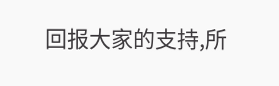回报大家的支持,所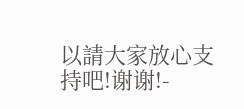以請大家放心支持吧!谢谢!-